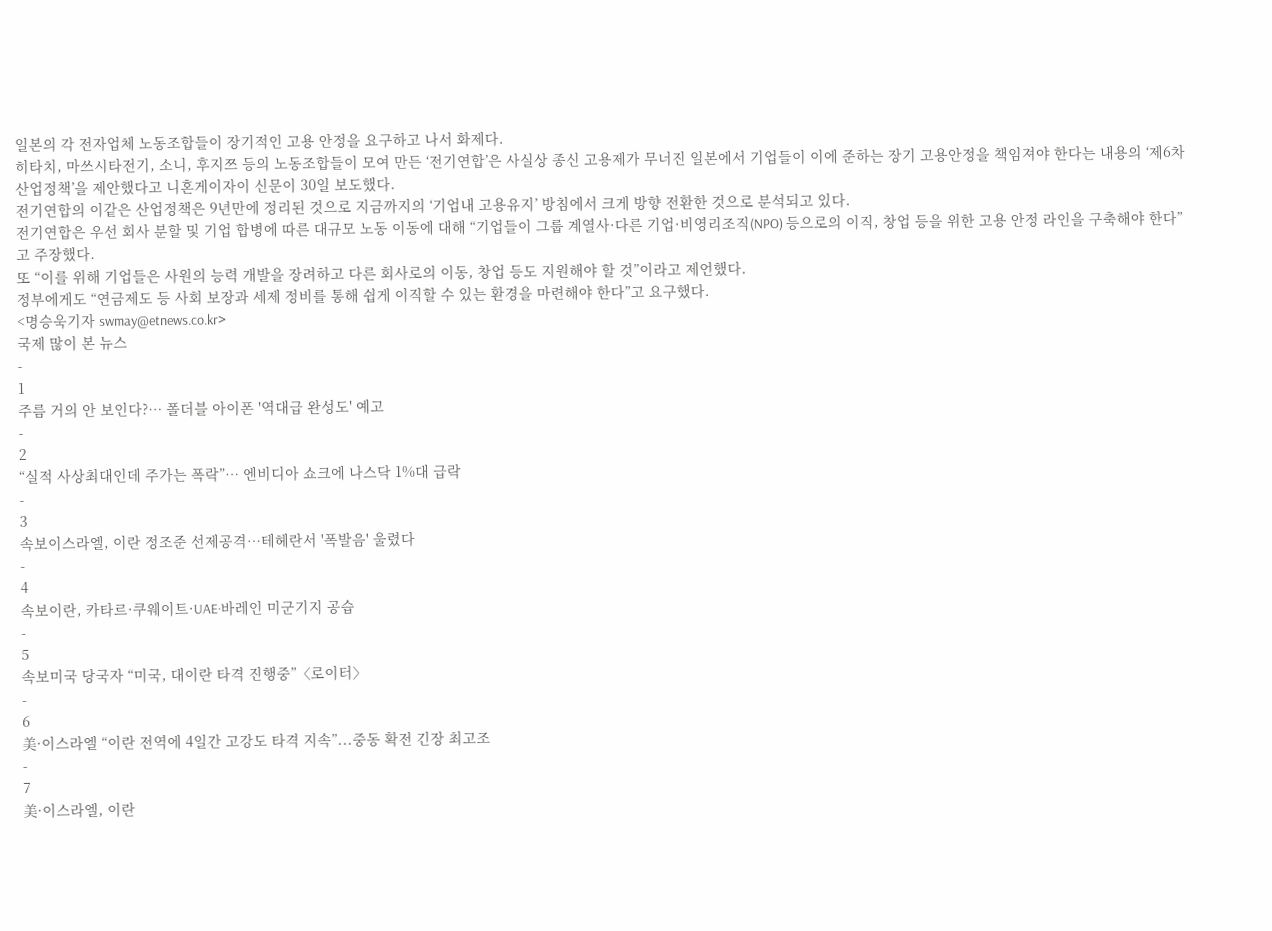일본의 각 전자업체 노동조합들이 장기적인 고용 안정을 요구하고 나서 화제다.
히타치, 마쓰시타전기, 소니, 후지쯔 등의 노동조합들이 모여 만든 ‘전기연합’은 사실상 종신 고용제가 무너진 일본에서 기업들이 이에 준하는 장기 고용안정을 책임져야 한다는 내용의 ‘제6차 산업정책’을 제안했다고 니혼게이자이 신문이 30일 보도했다.
전기연합의 이같은 산업정책은 9년만에 정리된 것으로 지금까지의 ‘기업내 고용유지’ 방침에서 크게 방향 전환한 것으로 분석되고 있다.
전기연합은 우선 회사 분할 및 기업 합병에 따른 대규모 노동 이동에 대해 “기업들이 그룹 계열사·다른 기업·비영리조직(NPO) 등으로의 이직, 창업 등을 위한 고용 안정 라인을 구축해야 한다”고 주장했다.
또 “이를 위해 기업들은 사원의 능력 개발을 장려하고 다른 회사로의 이동, 창업 등도 지원해야 할 것”이라고 제언했다.
정부에게도 “연금제도 등 사회 보장과 세제 정비를 통해 쉽게 이직할 수 있는 환경을 마련해야 한다”고 요구했다.
<명승욱기자 swmay@etnews.co.kr>
국제 많이 본 뉴스
-
1
주름 거의 안 보인다?… 폴더블 아이폰 '역대급 완성도' 예고
-
2
“실적 사상최대인데 주가는 폭락”… 엔비디아 쇼크에 나스닥 1%대 급락
-
3
속보이스라엘, 이란 정조준 선제공격…테헤란서 '폭발음' 울렸다
-
4
속보이란, 카타르·쿠웨이트·UAE·바레인 미군기지 공습
-
5
속보미국 당국자 “미국, 대이란 타격 진행중”〈로이터〉
-
6
美·이스라엘 “이란 전역에 4일간 고강도 타격 지속”...중동 확전 긴장 최고조
-
7
美·이스라엘, 이란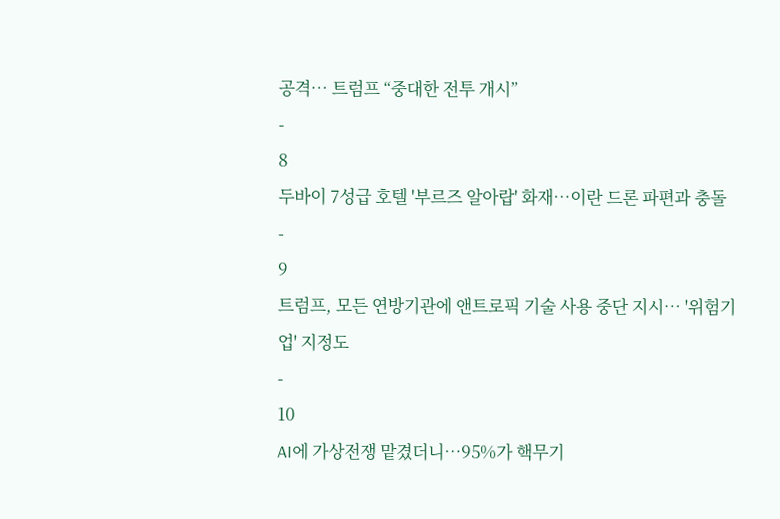공격… 트럼프 “중대한 전투 개시”
-
8
두바이 7성급 호텔 '부르즈 알아랍' 화재…이란 드론 파편과 충돌
-
9
트럼프, 모든 연방기관에 앤트로픽 기술 사용 중단 지시… '위험기업' 지정도
-
10
AI에 가상전쟁 맡겼더니…95%가 핵무기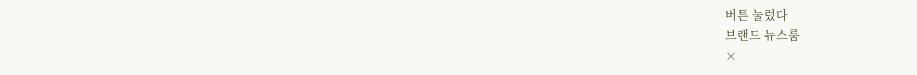버튼 눌렀다
브랜드 뉴스룸
×